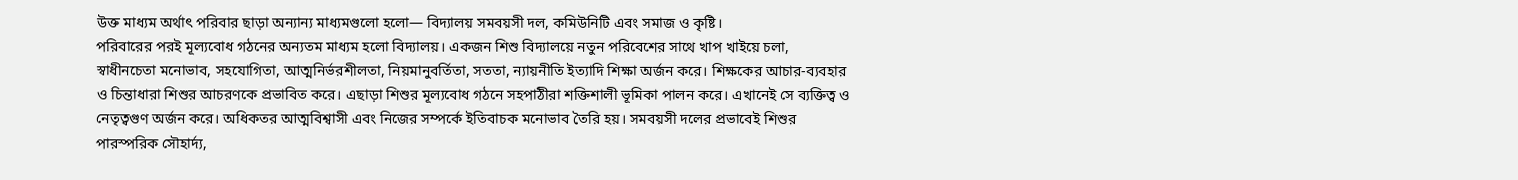উক্ত মাধ্যম অর্থাৎ পরিবার ছাড়া অন্যান্য মাধ্যমগুলো হলো— বিদ্যালয় সমবয়সী দল, কমিউনিটি এবং সমাজ ও কৃষ্টি।
পরিবারের পরই মূল্যবোধ গঠনের অন্যতম মাধ্যম হলো বিদ্যালয়। একজন শিশু বিদ্যালয়ে নতুন পরিবেশের সাথে খাপ খাইয়ে চলা, স্বাধীনচেতা মনোভাব, সহযোগিতা, আত্মনির্ভরশীলতা, নিয়মানুবর্তিতা, সততা, ন্যায়নীতি ইত্যাদি শিক্ষা অর্জন করে। শিক্ষকের আচার-ব্যবহার ও চিন্তাধারা শিশুর আচরণকে প্রভাবিত করে। এছাড়া শিশুর মূল্যবোধ গঠনে সহপাঠীরা শক্তিশালী ভূমিকা পালন করে। এখানেই সে ব্যক্তিত্ব ও নেতৃত্বগুণ অর্জন করে। অধিকতর আত্মবিশ্বাসী এবং নিজের সম্পর্কে ইতিবাচক মনোভাব তৈরি হয়। সমবয়সী দলের প্রভাবেই শিশুর পারস্পরিক সৌহার্দ্য,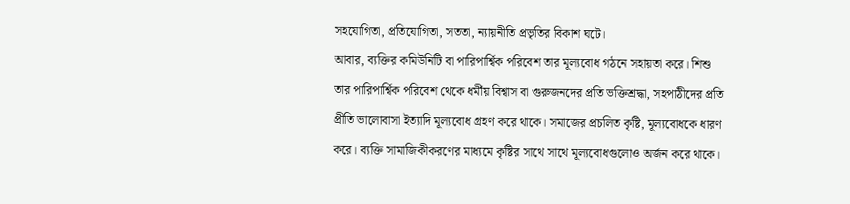সহযোগিতা, প্রতিযোগিতা, সততা, ন্যায়নীতি প্রভৃতির বিকাশ ঘটে।
আবার, ব্যক্তির কমিউনিটি বা পারিপার্শ্বিক পরিবেশ তার মূল্যবোধ গঠনে সহায়তা করে। শিশু তার পারিপার্শ্বিক পরিবেশ থেকে ধর্মীয় বিশ্বাস বা গুরুজনদের প্রতি ভক্তিশ্রদ্ধা, সহপাঠীদের প্রতি প্রীতি ভালোবাসা ইত্যাদি মূল্যবোধ গ্রহণ করে থাকে। সমাজের প্রচলিত কৃষ্টি, মূল্যবোধকে ধারণ করে। ব্যক্তি সামাজিকীকরণের মাধ্যমে কৃষ্টির সাথে সাথে মূল্যবোধগুলোও অর্জন করে থাকে।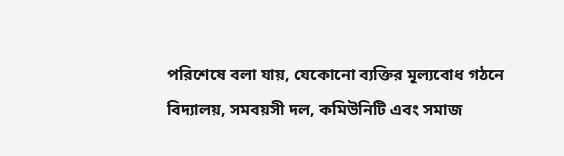পরিশেষে বলা যায়, যেকোনো ব্যক্তির মূল্যবোধ গঠনে বিদ্যালয়, সমবয়সী দল, কমিউনিটি এবং সমাজ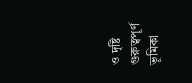ও দৃষ্টি গুরুত্বপূর্ণ ভূমিকা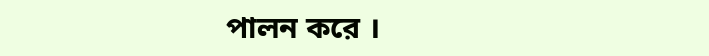পালন করে ।